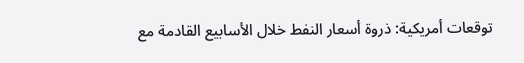توقعات أمريكية: ذروة أسعار النفط خلال الأسابيع القادمة مع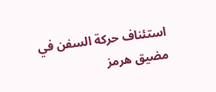استئناف حركة السفن في مضيق هرمز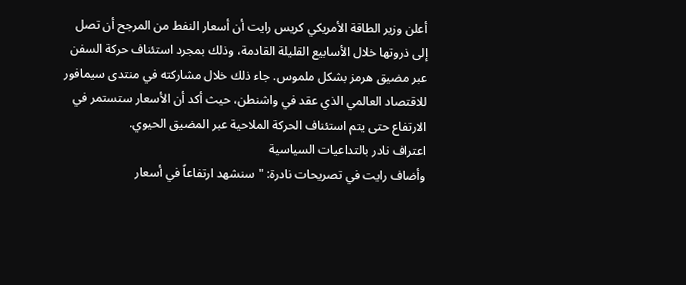أعلن وزير الطاقة الأمريكي كريس رايت أن أسعار النفط من المرجح أن تصل إلى ذروتها خلال الأسابيع القليلة القادمة، وذلك بمجرد استئناف حركة السفن عبر مضيق هرمز بشكل ملموس. جاء ذلك خلال مشاركته في منتدى سيمافور للاقتصاد العالمي الذي عقد في واشنطن، حيث أكد أن الأسعار ستستمر في الارتفاع حتى يتم استئناف الحركة الملاحية عبر المضيق الحيوي.
اعتراف نادر بالتداعيات السياسية
وأضاف رايت في تصريحات نادرة: "سنشهد ارتفاعاً في أسعار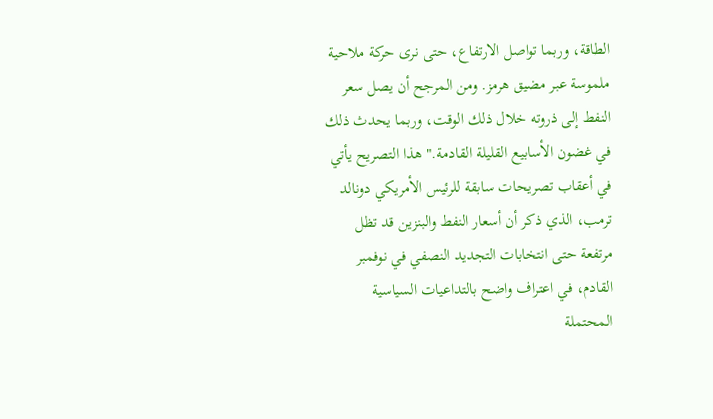الطاقة، وربما تواصل الارتفاع، حتى نرى حركة ملاحية ملموسة عبر مضيق هرمز. ومن المرجح أن يصل سعر النفط إلى ذروته خلال ذلك الوقت، وربما يحدث ذلك في غضون الأسابيع القليلة القادمة." هذا التصريح يأتي في أعقاب تصريحات سابقة للرئيس الأمريكي دونالد ترمب، الذي ذكر أن أسعار النفط والبنزين قد تظل مرتفعة حتى انتخابات التجديد النصفي في نوفمبر القادم، في اعتراف واضح بالتداعيات السياسية المحتملة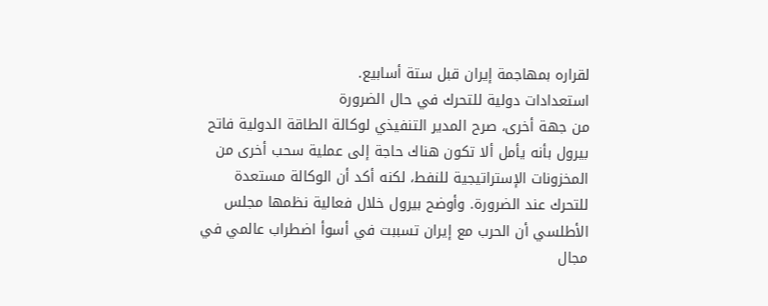لقراره بمهاجمة إيران قبل ستة أسابيع.
استعدادات دولية للتحرك في حال الضرورة
من جهة أخرى، صرح المدير التنفيذي لوكالة الطاقة الدولية فاتح بيرول بأنه يأمل ألا تكون هناك حاجة إلى عملية سحب أخرى من المخزونات الإستراتيجية للنفط، لكنه أكد أن الوكالة مستعدة للتحرك عند الضرورة. وأوضح بيرول خلال فعالية نظمها مجلس الأطلسي أن الحرب مع إيران تسببت في أسوأ اضطراب عالمي في مجال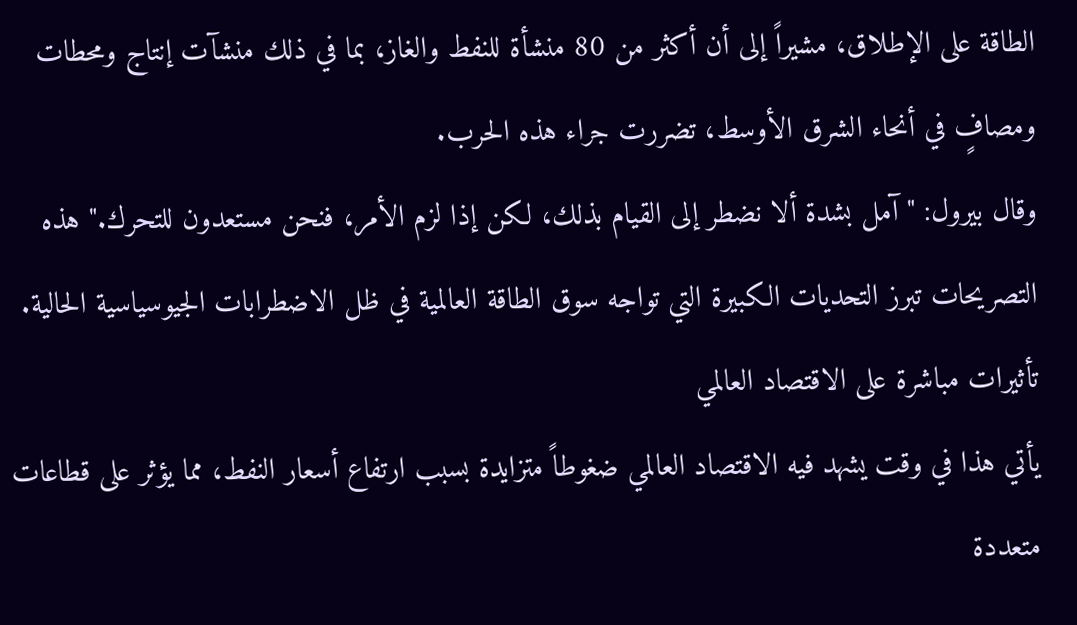الطاقة على الإطلاق، مشيراً إلى أن أكثر من 80 منشأة للنفط والغاز، بما في ذلك منشآت إنتاج ومحطات ومصافٍ في أنحاء الشرق الأوسط، تضررت جراء هذه الحرب.
وقال بيرول: "آمل بشدة ألا نضطر إلى القيام بذلك، لكن إذا لزم الأمر، فنحن مستعدون للتحرك." هذه التصريحات تبرز التحديات الكبيرة التي تواجه سوق الطاقة العالمية في ظل الاضطرابات الجيوسياسية الحالية.
تأثيرات مباشرة على الاقتصاد العالمي
يأتي هذا في وقت يشهد فيه الاقتصاد العالمي ضغوطاً متزايدة بسبب ارتفاع أسعار النفط، مما يؤثر على قطاعات متعددة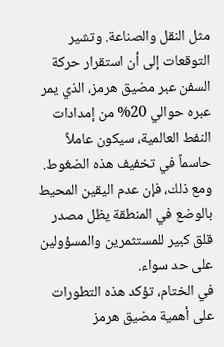مثل النقل والصناعة. وتشير التوقعات إلى أن استقرار حركة السفن عبر مضيق هرمز، الذي يمر عبره حوالي 20% من إمدادات النفط العالمية، سيكون عاملاً حاسماً في تخفيف هذه الضغوط. ومع ذلك، فإن عدم اليقين المحيط بالوضع في المنطقة يظل مصدر قلق كبير للمستثمرين والمسؤولين على حد سواء.
في الختام، تؤكد هذه التطورات على أهمية مضيق هرمز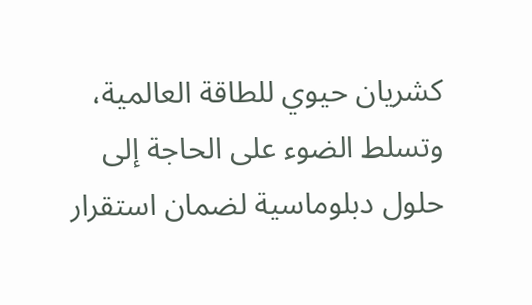كشريان حيوي للطاقة العالمية، وتسلط الضوء على الحاجة إلى حلول دبلوماسية لضمان استقرار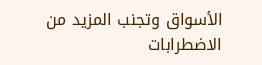الأسواق وتجنب المزيد من الاضطرابات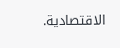الاقتصادية.